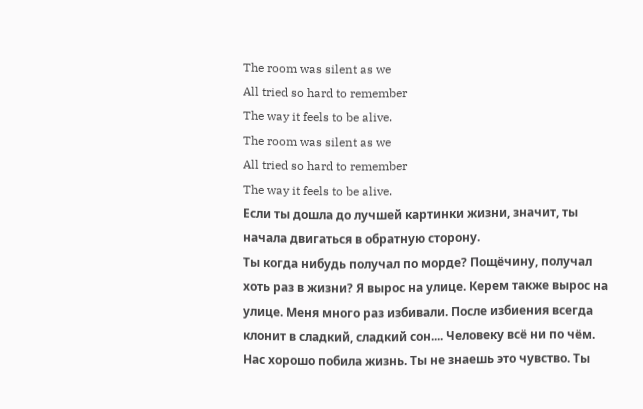The room was silent as we
All tried so hard to remember
The way it feels to be alive.
The room was silent as we
All tried so hard to remember
The way it feels to be alive.
Если ты дошла до лучшей картинки жизни, значит, ты начала двигаться в обратную сторону.
Ты когда нибудь получал по морде? Пощёчину, получал хоть раз в жизни? Я вырос на улице. Керем также вырос на улице. Меня много раз избивали. После избиения всегда клонит в сладкий, сладкий сон.... Человеку всё ни по чём. Нас хорошо побила жизнь. Ты не знаешь это чувство. Ты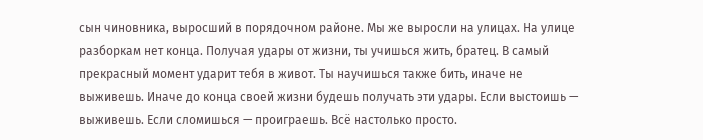сын чиновника, выросший в порядочном районе. Мы же выросли на улицах. На улице разборкам нет конца. Получая удары от жизни, ты учишься жить, братец. В самый прекрасный момент ударит тебя в живот. Ты научишься также бить, иначе не выживешь. Иначе до конца своей жизни будешь получать эти удары. Если выстоишь — выживешь. Если сломишься — проиграешь. Всё настолько просто.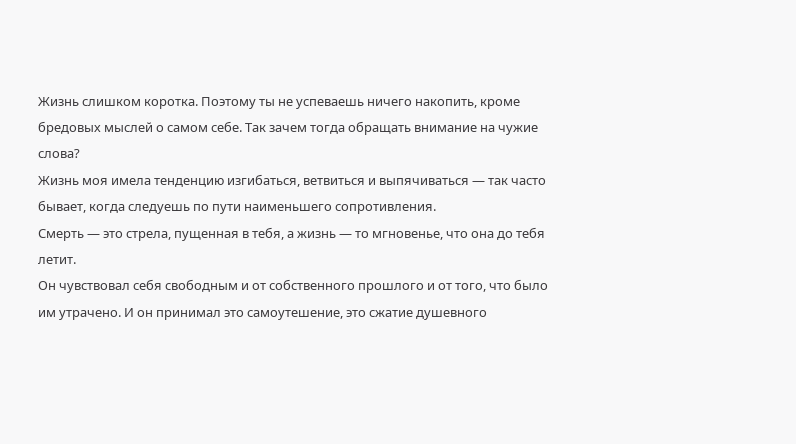Жизнь слишком коротка. Поэтому ты не успеваешь ничего накопить, кроме бредовых мыслей о самом себе. Так зачем тогда обращать внимание на чужие слова?
Жизнь моя имела тенденцию изгибаться, ветвиться и выпячиваться — так часто бывает, когда следуешь по пути наименьшего сопротивления.
Смерть — это стрела, пущенная в тебя, а жизнь — то мгновенье, что она до тебя летит.
Он чувствовал себя свободным и от собственного прошлого и от того, что было им утрачено. И он принимал это самоутешение, это сжатие душевного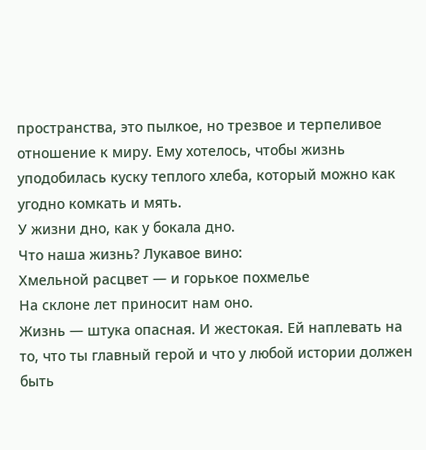пространства, это пылкое, но трезвое и терпеливое отношение к миру. Ему хотелось, чтобы жизнь уподобилась куску теплого хлеба, который можно как угодно комкать и мять.
У жизни дно, как у бокала дно.
Что наша жизнь? Лукавое вино:
Хмельной расцвет — и горькое похмелье
На склоне лет приносит нам оно.
Жизнь — штука опасная. И жестокая. Ей наплевать на то, что ты главный герой и что у любой истории должен быть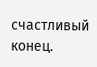счастливый конец.